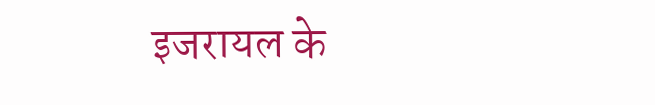इजरायल के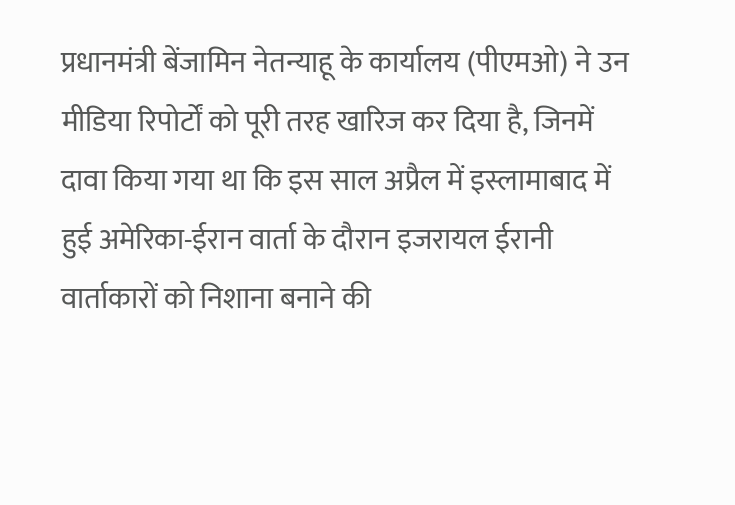प्रधानमंत्री बेंजामिन नेतन्याहू के कार्यालय (पीएमओ) ने उन मीडिया रिपोर्टों को पूरी तरह खारिज कर दिया है, जिनमें दावा किया गया था कि इस साल अप्रैल में इस्लामाबाद में हुई अमेरिका-ईरान वार्ता के दौरान इजरायल ईरानी वार्ताकारों को निशाना बनाने की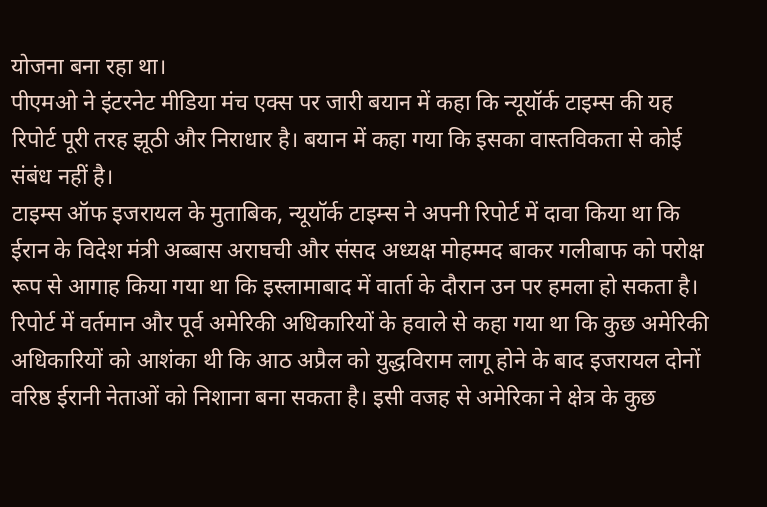योजना बना रहा था।
पीएमओ ने इंटरनेट मीडिया मंच एक्स पर जारी बयान में कहा कि न्यूयॉर्क टाइम्स की यह रिपोर्ट पूरी तरह झूठी और निराधार है। बयान में कहा गया कि इसका वास्तविकता से कोई संबंध नहीं है।
टाइम्स ऑफ इजरायल के मुताबिक, न्यूयॉर्क टाइम्स ने अपनी रिपोर्ट में दावा किया था कि ईरान के विदेश मंत्री अब्बास अराघची और संसद अध्यक्ष मोहम्मद बाकर गलीबाफ को परोक्ष रूप से आगाह किया गया था कि इस्लामाबाद में वार्ता के दौरान उन पर हमला हो सकता है।
रिपोर्ट में वर्तमान और पूर्व अमेरिकी अधिकारियों के हवाले से कहा गया था कि कुछ अमेरिकी अधिकारियों को आशंका थी कि आठ अप्रैल को युद्धविराम लागू होने के बाद इजरायल दोनों वरिष्ठ ईरानी नेताओं को निशाना बना सकता है। इसी वजह से अमेरिका ने क्षेत्र के कुछ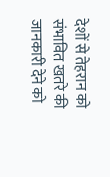देशों से तेहरान को संभावित खतरे की जानकारी देने को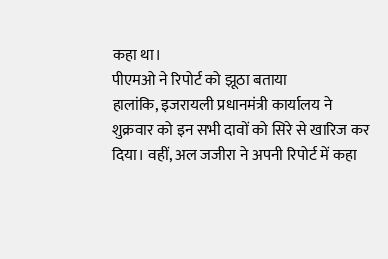कहा था।
पीएमओ ने रिपोर्ट को झूठा बताया
हालांकि, इजरायली प्रधानमंत्री कार्यालय ने शुक्रवार को इन सभी दावों को सिरे से खारिज कर दिया। वहीं, अल जजीरा ने अपनी रिपोर्ट में कहा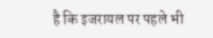है कि इजरायल पर पहले भी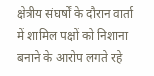क्षेत्रीय संघर्षों के दौरान वार्ता में शामिल पक्षों को निशाना बनाने के आरोप लगते रहे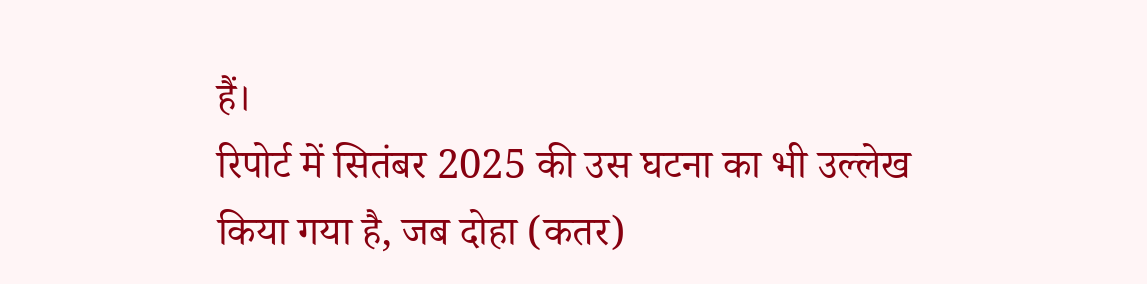हैं।
रिपोर्ट में सितंबर 2025 की उस घटना का भी उल्लेख किया गया है, जब दोहा (कतर)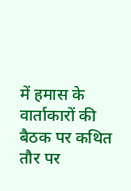में हमास के वार्ताकारों की बैठक पर कथित तौर पर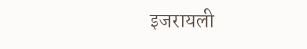इजरायली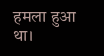हमला हुआ था।